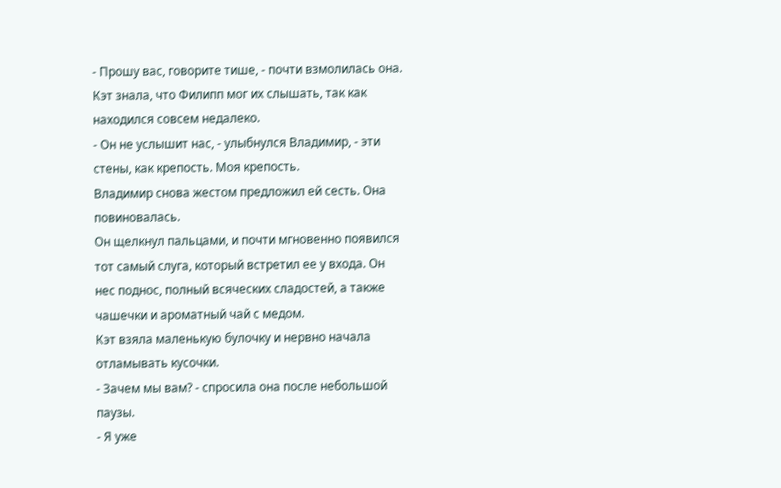- Прошу вас, говорите тише, - почти взмолилась она. Кэт знала, что Филипп мог их слышать, так как находился совсем недалеко.
- Он не услышит нас, - улыбнулся Владимир, - эти стены, как крепость. Моя крепость.
Владимир снова жестом предложил ей сесть. Она повиновалась.
Он щелкнул пальцами, и почти мгновенно появился тот самый слуга, который встретил ее у входа. Он нес поднос, полный всяческих сладостей, а также чашечки и ароматный чай с медом.
Кэт взяла маленькую булочку и нервно начала отламывать кусочки.
- Зачем мы вам? - спросила она после небольшой паузы.
- Я уже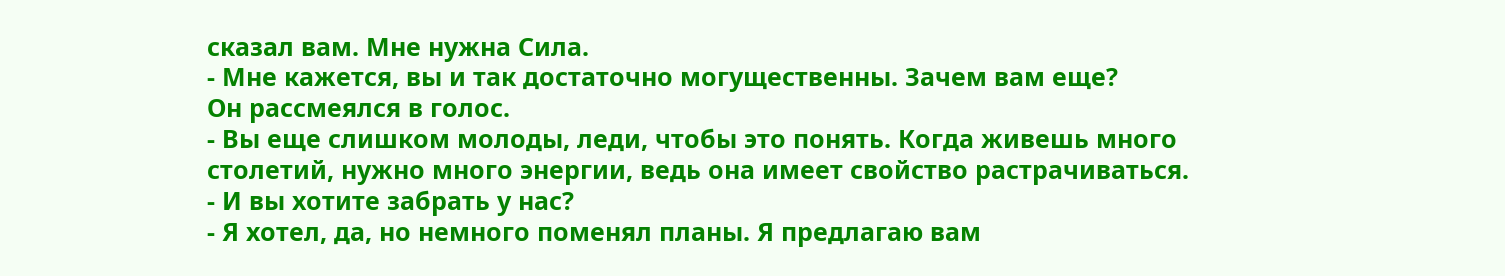сказал вам. Мне нужна Сила.
- Мне кажется, вы и так достаточно могущественны. Зачем вам еще?
Он рассмеялся в голос.
- Вы еще слишком молоды, леди, чтобы это понять. Когда живешь много столетий, нужно много энергии, ведь она имеет свойство растрачиваться.
- И вы хотите забрать у нас?
- Я хотел, да, но немного поменял планы. Я предлагаю вам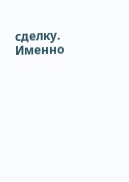сделку. Именно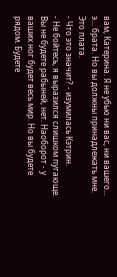вам, Катерина. Я не убью ни вас, ни вашего... э... брата. Но вы должны принадлежать мне. Это плата.
- Что это значит? - изумилась Кэтрин.
- Не бойтесь, я выразился слишком пугающе. Вы не будете рабыней, нет. Наоборот - у ваших ног будет весь мир. Но вы будете рядом. Будете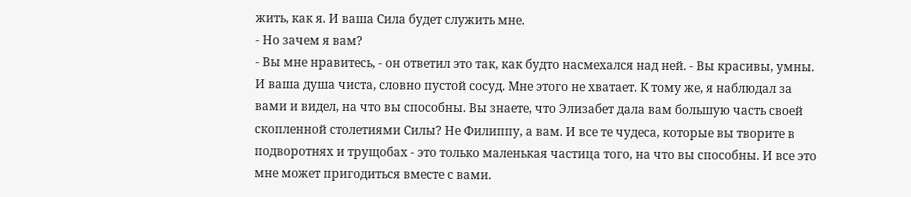жить, как я. И ваша Сила будет служить мне.
- Но зачем я вам?
- Вы мне нравитесь, - он ответил это так, как будто насмехался над ней. - Вы красивы, умны. И ваша душа чиста, словно пустой сосуд. Мне этого не хватает. К тому же, я наблюдал за вами и видел, на что вы способны. Вы знаете, что Элизабет дала вам большую часть своей скопленной столетиями Силы? Не Филиппу, а вам. И все те чудеса, которые вы творите в подворотнях и трущобах - это только маленькая частица того, на что вы способны. И все это мне может пригодиться вместе с вами.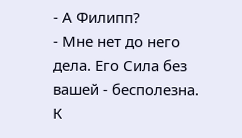- А Филипп?
- Мне нет до него дела. Его Сила без вашей - бесполезна. К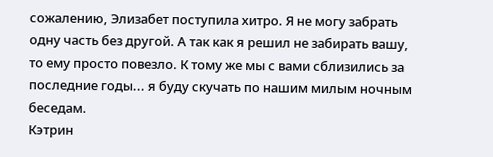сожалению, Элизабет поступила хитро. Я не могу забрать одну часть без другой. А так как я решил не забирать вашу, то ему просто повезло. К тому же мы с вами сблизились за последние годы... я буду скучать по нашим милым ночным беседам.
Кэтрин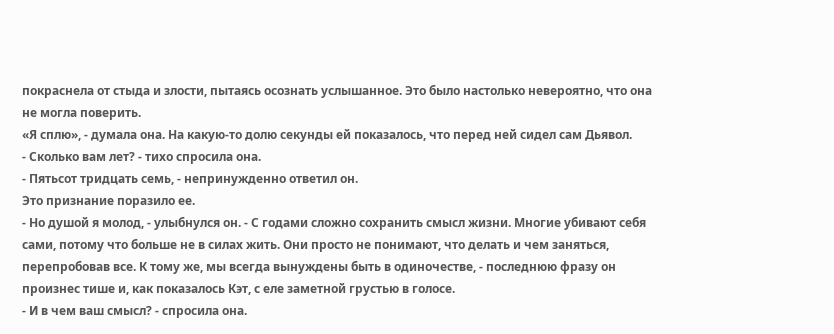покраснела от стыда и злости, пытаясь осознать услышанное. Это было настолько невероятно, что она не могла поверить.
«Я сплю», - думала она. На какую-то долю секунды ей показалось, что перед ней сидел сам Дьявол.
- Сколько вам лет? - тихо спросила она.
- Пятьсот тридцать семь, - непринужденно ответил он.
Это признание поразило ее.
- Но душой я молод, - улыбнулся он. - С годами сложно сохранить смысл жизни. Многие убивают себя сами, потому что больше не в силах жить. Они просто не понимают, что делать и чем заняться, перепробовав все. К тому же, мы всегда вынуждены быть в одиночестве, - последнюю фразу он произнес тише и, как показалось Кэт, с еле заметной грустью в голосе.
- И в чем ваш смысл? - спросила она.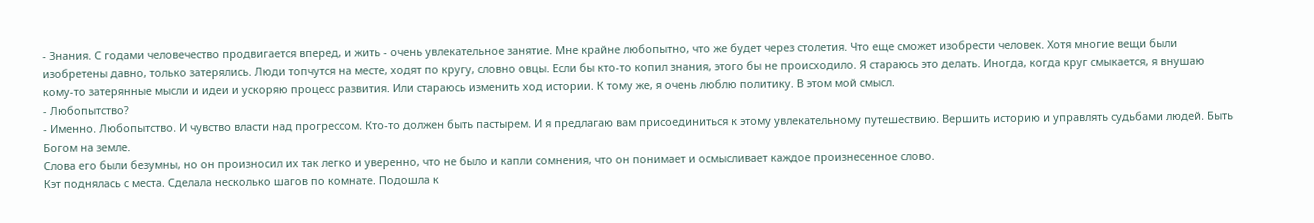- Знания. С годами человечество продвигается вперед, и жить - очень увлекательное занятие. Мне крайне любопытно, что же будет через столетия. Что еще сможет изобрести человек. Хотя многие вещи были изобретены давно, только затерялись. Люди топчутся на месте, ходят по кругу, словно овцы. Если бы кто-то копил знания, этого бы не происходило. Я стараюсь это делать. Иногда, когда круг смыкается, я внушаю кому-то затерянные мысли и идеи и ускоряю процесс развития. Или стараюсь изменить ход истории. К тому же, я очень люблю политику. В этом мой смысл.
- Любопытство?
- Именно. Любопытство. И чувство власти над прогрессом. Кто-то должен быть пастырем. И я предлагаю вам присоединиться к этому увлекательному путешествию. Вершить историю и управлять судьбами людей. Быть Богом на земле.
Слова его были безумны, но он произносил их так легко и уверенно, что не было и капли сомнения, что он понимает и осмысливает каждое произнесенное слово.
Кэт поднялась с места. Сделала несколько шагов по комнате. Подошла к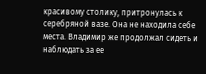красивому столику, притронулась к серебряной вазе. Она не находила себе места. Владимир же продолжал сидеть и наблюдать за ее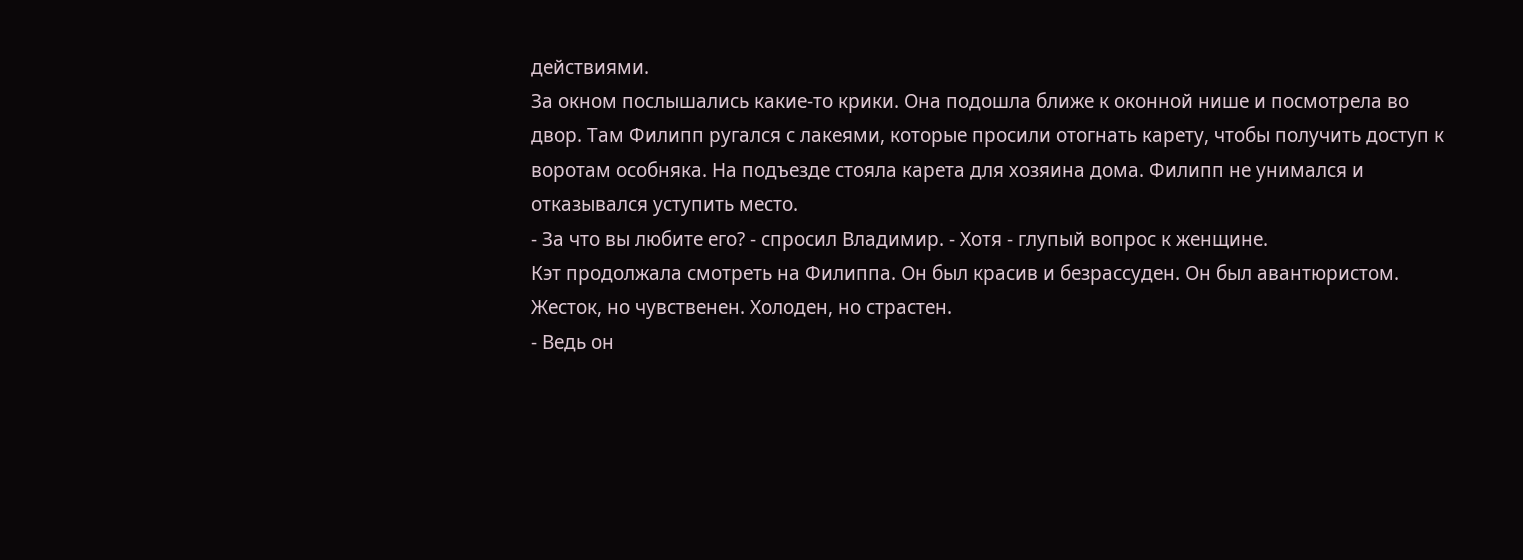действиями.
За окном послышались какие-то крики. Она подошла ближе к оконной нише и посмотрела во двор. Там Филипп ругался с лакеями, которые просили отогнать карету, чтобы получить доступ к воротам особняка. На подъезде стояла карета для хозяина дома. Филипп не унимался и отказывался уступить место.
- За что вы любите его? - спросил Владимир. - Хотя - глупый вопрос к женщине.
Кэт продолжала смотреть на Филиппа. Он был красив и безрассуден. Он был авантюристом. Жесток, но чувственен. Холоден, но страстен.
- Ведь он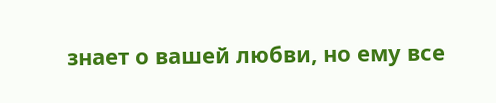знает о вашей любви, но ему все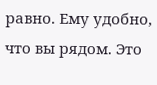равно. Ему удобно, что вы рядом. Это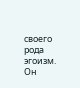своего рода эгоизм. Он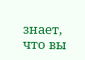знает, что вы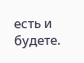есть и будете.